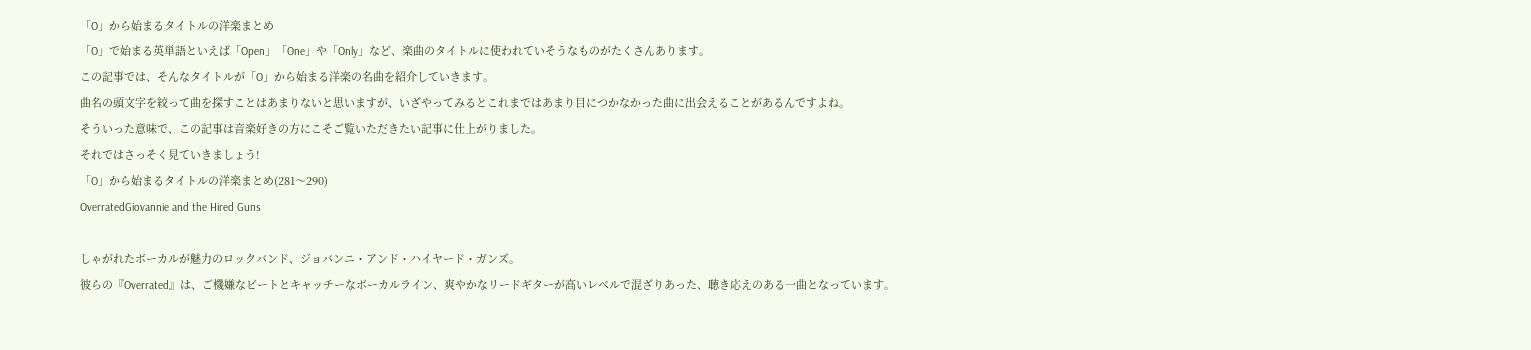「O」から始まるタイトルの洋楽まとめ
「O」で始まる英単語といえば「Open」「One」や「Only」など、楽曲のタイトルに使われていそうなものがたくさんあります。
この記事では、そんなタイトルが「O」から始まる洋楽の名曲を紹介していきます。
曲名の頭文字を絞って曲を探すことはあまりないと思いますが、いざやってみるとこれまではあまり目につかなかった曲に出会えることがあるんですよね。
そういった意味で、この記事は音楽好きの方にこそご覧いただきたい記事に仕上がりました。
それではさっそく見ていきましょう!
「O」から始まるタイトルの洋楽まとめ(281〜290)
OverratedGiovannie and the Hired Guns

しゃがれたボーカルが魅力のロックバンド、ジョバンニ・アンド・ハイヤード・ガンズ。
彼らの『Overrated』は、ご機嫌なビートとキャッチーなボーカルライン、爽やかなリードギターが高いレベルで混ざりあった、聴き応えのある一曲となっています。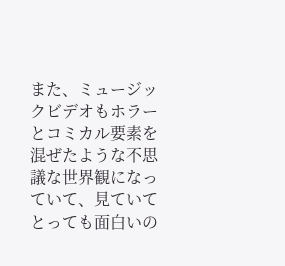また、ミュージックビデオもホラーとコミカル要素を混ぜたような不思議な世界観になっていて、見ていてとっても面白いの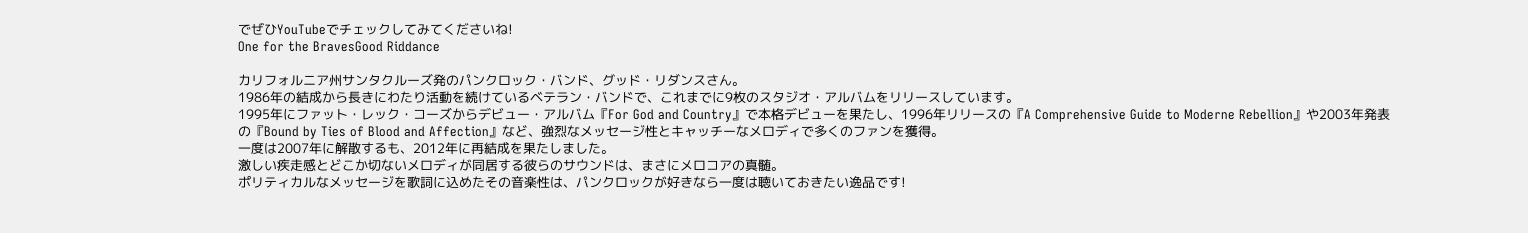でぜひYouTubeでチェックしてみてくださいね!
One for the BravesGood Riddance

カリフォルニア州サンタクルーズ発のパンクロック・バンド、グッド・リダンスさん。
1986年の結成から長きにわたり活動を続けているベテラン・バンドで、これまでに9枚のスタジオ・アルバムをリリースしています。
1995年にファット・レック・コーズからデビュー・アルバム『For God and Country』で本格デビューを果たし、1996年リリースの『A Comprehensive Guide to Moderne Rebellion』や2003年発表の『Bound by Ties of Blood and Affection』など、強烈なメッセージ性とキャッチーなメロディで多くのファンを獲得。
一度は2007年に解散するも、2012年に再結成を果たしました。
激しい疾走感とどこか切ないメロディが同居する彼らのサウンドは、まさにメロコアの真髄。
ポリティカルなメッセージを歌詞に込めたその音楽性は、パンクロックが好きなら一度は聴いておきたい逸品です!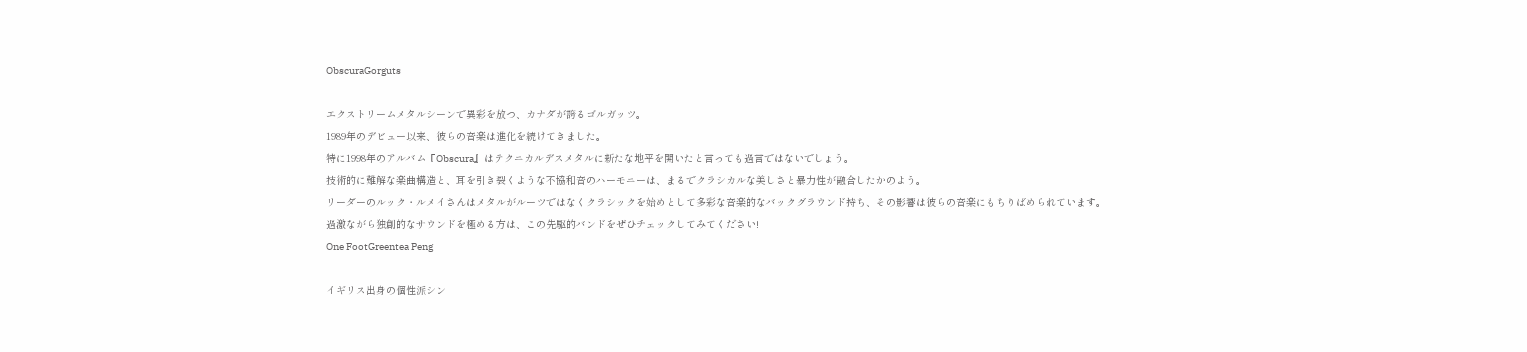ObscuraGorguts

エクストリームメタルシーンで異彩を放つ、カナダが誇るゴルガッツ。
1989年のデビュー以来、彼らの音楽は進化を続けてきました。
特に1998年のアルバム『Obscura』はテクニカルデスメタルに新たな地平を開いたと言っても過言ではないでしょう。
技術的に難解な楽曲構造と、耳を引き裂くような不協和音のハーモニーは、まるでクラシカルな美しさと暴力性が融合したかのよう。
リーダーのルック・ルメイさんはメタルがルーツではなくクラシックを始めとして多彩な音楽的なバックグラウンド持ち、その影響は彼らの音楽にもちりばめられています。
過激ながら独創的なサウンドを極める方は、この先駆的バンドをぜひチェックしてみてください!
One FootGreentea Peng

イギリス出身の個性派シン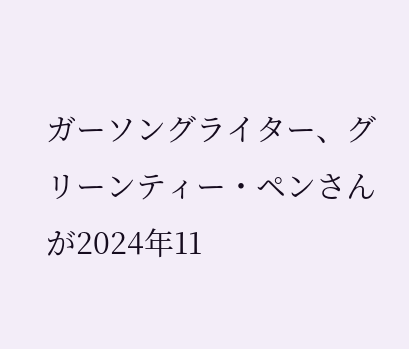ガーソングライター、グリーンティー・ペンさんが2024年11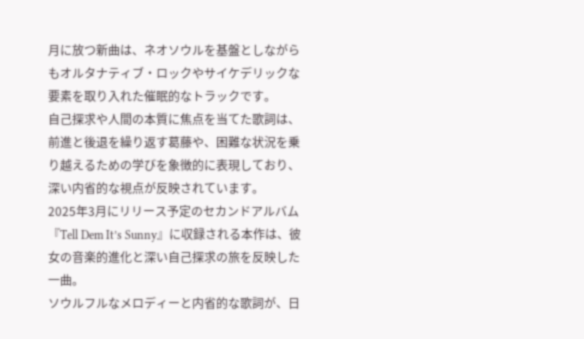月に放つ新曲は、ネオソウルを基盤としながらもオルタナティブ・ロックやサイケデリックな要素を取り入れた催眠的なトラックです。
自己探求や人間の本質に焦点を当てた歌詞は、前進と後退を繰り返す葛藤や、困難な状況を乗り越えるための学びを象徴的に表現しており、深い内省的な視点が反映されています。
2025年3月にリリース予定のセカンドアルバム『Tell Dem It’s Sunny』に収録される本作は、彼女の音楽的進化と深い自己探求の旅を反映した一曲。
ソウルフルなメロディーと内省的な歌詞が、日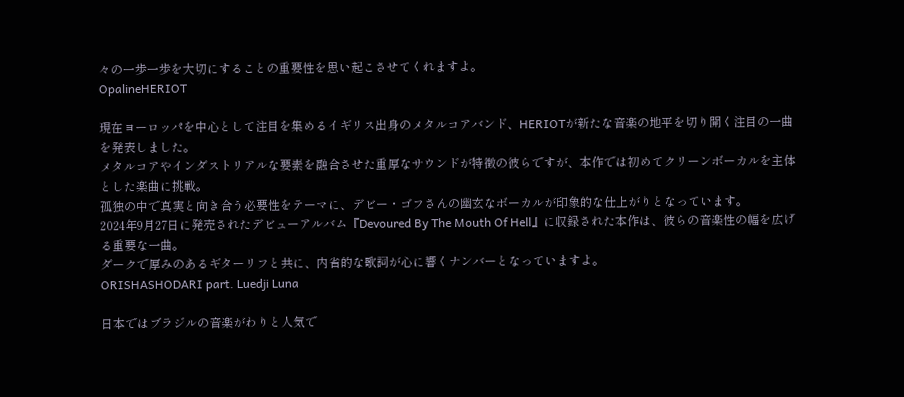々の一歩一歩を大切にすることの重要性を思い起こさせてくれますよ。
OpalineHERIOT

現在ヨーロッパを中心として注目を集めるイギリス出身のメタルコアバンド、HERIOTが新たな音楽の地平を切り開く注目の一曲を発表しました。
メタルコアやインダストリアルな要素を融合させた重厚なサウンドが特徴の彼らですが、本作では初めてクリーンボーカルを主体とした楽曲に挑戦。
孤独の中で真実と向き合う必要性をテーマに、デビー・ゴフさんの幽玄なボーカルが印象的な仕上がりとなっています。
2024年9月27日に発売されたデビューアルバム『Devoured By The Mouth Of Hell』に収録された本作は、彼らの音楽性の幅を広げる重要な一曲。
ダークで厚みのあるギターリフと共に、内省的な歌詞が心に響くナンバーとなっていますよ。
ORISHASHODARI part. Luedji Luna

日本ではブラジルの音楽がわりと人気で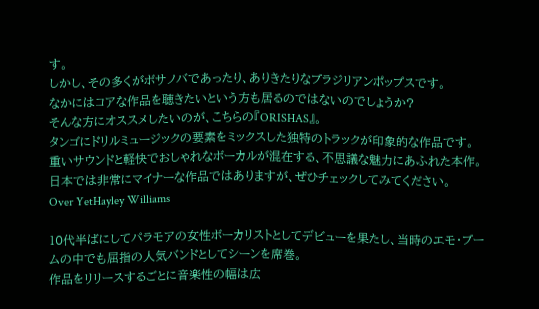す。
しかし、その多くがボサノバであったり、ありきたりなブラジリアンポップスです。
なかにはコアな作品を聴きたいという方も居るのではないのでしょうか?
そんな方にオススメしたいのが、こちらの『ORISHAS』。
タンゴにドリルミュージックの要素をミックスした独特のトラックが印象的な作品です。
重いサウンドと軽快でおしゃれなボーカルが混在する、不思議な魅力にあふれた本作。
日本では非常にマイナーな作品ではありますが、ぜひチェックしてみてください。
Over YetHayley Williams

10代半ばにしてパラモアの女性ボーカリストとしてデビューを果たし、当時のエモ・ブームの中でも屈指の人気バンドとしてシーンを席巻。
作品をリリースするごとに音楽性の幅は広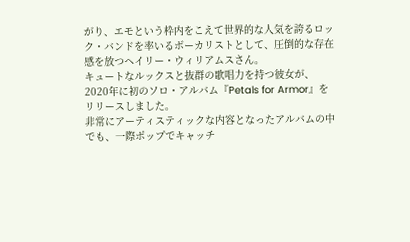がり、エモという枠内をこえて世界的な人気を誇るロック・バンドを率いるボーカリストとして、圧倒的な存在感を放つヘイリー・ウィリアムスさん。
キュートなルックスと抜群の歌唱力を持つ彼女が、2020年に初のソロ・アルバム『Petals for Armor』をリリースしました。
非常にアーティスティックな内容となったアルバムの中でも、一際ポップでキャッチ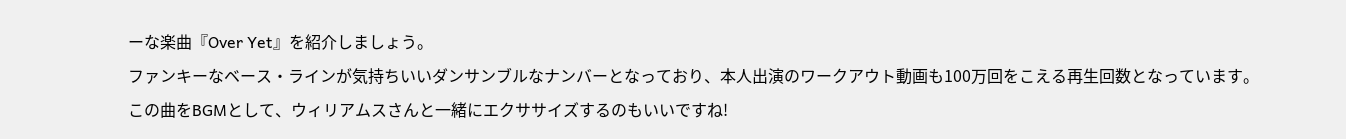ーな楽曲『Over Yet』を紹介しましょう。
ファンキーなベース・ラインが気持ちいいダンサンブルなナンバーとなっており、本人出演のワークアウト動画も100万回をこえる再生回数となっています。
この曲をBGMとして、ウィリアムスさんと一緒にエクササイズするのもいいですね!